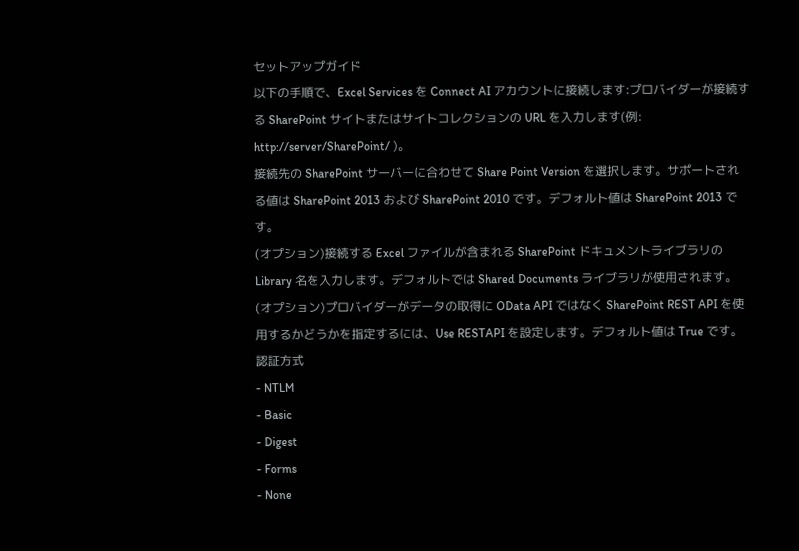セットアップガイド
以下の手順で、Excel Services を Connect AI アカウントに接続します:プロバイダーが接続する SharePoint サイトまたはサイトコレクションの URL を入力します(例: http://server/SharePoint/ )。
接続先の SharePoint サーバーに合わせて Share Point Version を選択します。サポートされる値は SharePoint 2013 および SharePoint 2010 です。デフォルト値は SharePoint 2013 です。
(オプション)接続する Excel ファイルが含まれる SharePoint ドキュメントライブラリの Library 名を入力します。デフォルトでは Shared Documents ライブラリが使用されます。
(オプション)プロバイダーがデータの取得に OData API ではなく SharePoint REST API を使用するかどうかを指定するには、Use RESTAPI を設定します。デフォルト値は True です。
認証方式
- NTLM
- Basic
- Digest
- Forms
- None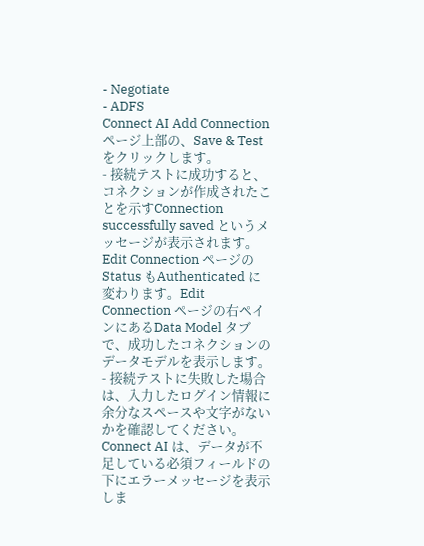- Negotiate
- ADFS
Connect AI Add Connection ページ上部の、Save & Test をクリックします。
- 接続テストに成功すると、コネクションが作成されたことを示すConnection successfully saved というメッセージが表示されます。Edit Connection ページのStatus もAuthenticated に変わります。Edit Connection ページの右ペインにあるData Model タブで、成功したコネクションのデータモデルを表示します。
- 接続テストに失敗した場合は、入力したログイン情報に余分なスペースや文字がないかを確認してください。Connect AI は、データが不足している必須フィールドの下にエラーメッセージを表示しま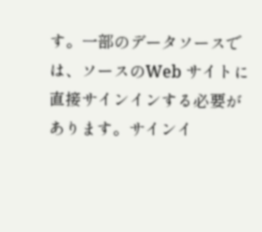す。一部のデータソースでは、ソースのWeb サイトに直接サインインする必要があります。サインイ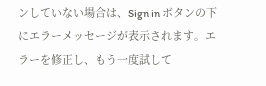ンしていない場合は、Sign in ボタンの下にエラーメッセージが表示されます。エラーを修正し、もう一度試して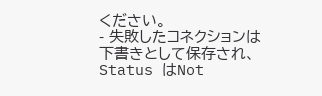ください。
- 失敗したコネクションは下書きとして保存され、Status はNot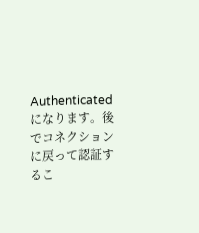Authenticated になります。後でコネクションに戻って認証するこ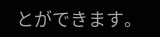とができます。